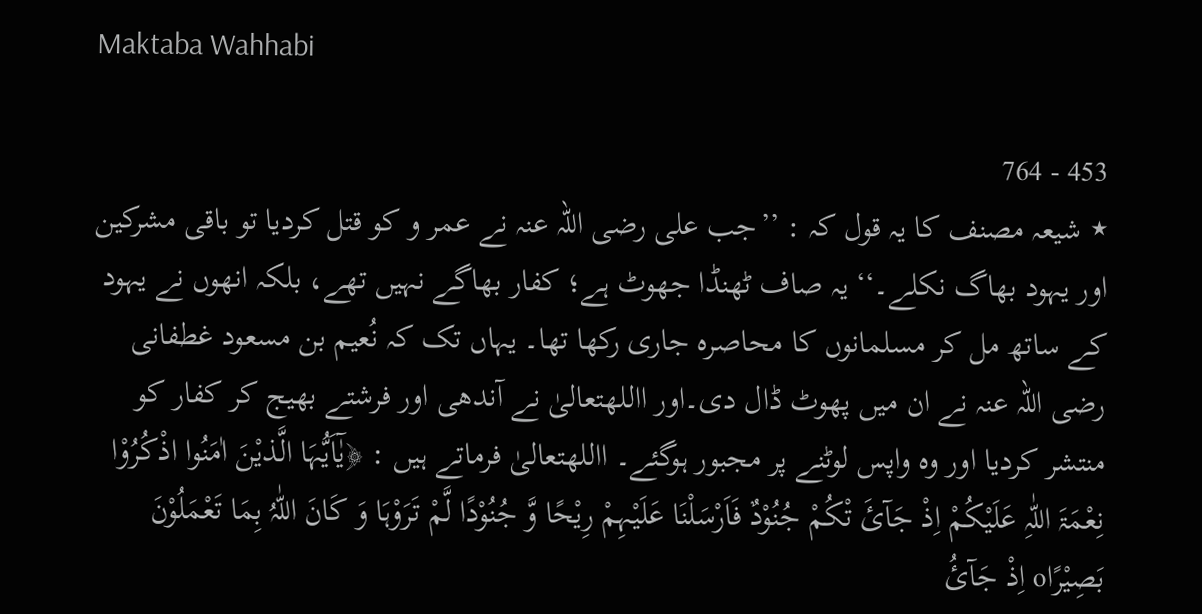Maktaba Wahhabi

453 - 764
٭ شیعہ مصنف کا یہ قول کہ : ’’جب علی رضی اللہ عنہ نے عمر و کو قتل کردیا تو باقی مشرکین اور یہود بھاگ نکلے۔‘‘ یہ صاف ٹھنڈا جھوٹ ہے؛ کفار بھاگے نہیں تھے، بلکہ انھوں نے یہود کے ساتھ مل کر مسلمانوں کا محاصرہ جاری رکھا تھا۔ یہاں تک کہ نُعیم بن مسعود غطفانی رضی اللہ عنہ نے ان میں پھوٹ ڈال دی۔اور االلهتعالیٰ نے آندھی اور فرشتے بھیج کر کفار کو منتشر کردیا اور وہ واپس لوٹنے پر مجبور ہوگئے۔ االلهتعالیٰ فرماتے ہیں : ﴿یٰٓاَیُّہَا الَّذیْنَ اٰمَنُوا اذْکُرُوْا نِعْمَۃَ اللّٰہِ عَلَیْکُمْ اِذْ جَآئَ تْکُمْ جُنُوْدٌ فَاَرْسَلْنَا عَلَیْہِمْ رِیْحًا وَّ جُنُوْدًا لَّمْ تَرَوْہَا وَ کَانَ اللّٰہُ بِمَا تَعْمَلُوْنَ بَصِیْرًاo اِذْ جَآئُ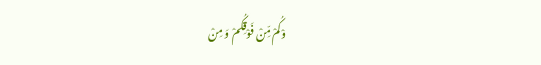وْکُمْ مِّنْ فَوْقِکُمْ وَ مِنْ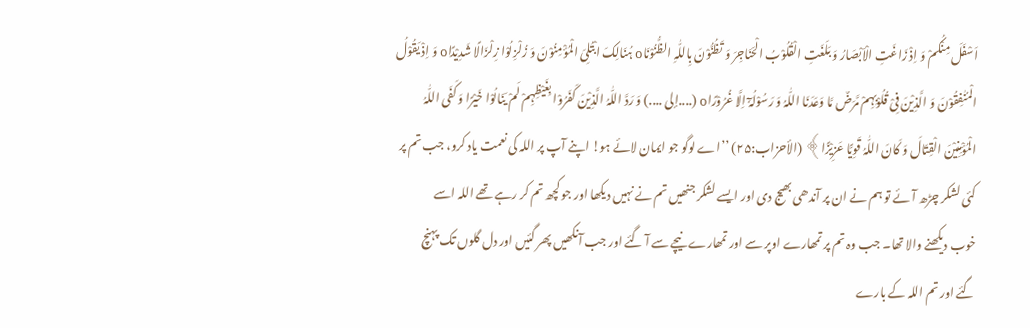اَسْفَلَ مِنْکُمْ وَ اِذْ زَاغَتِ الْاَبْصَارُ وَ بَلَغَتِ الْقُلُوْبُ الْحَنَاجِرَ وَ تَظُنُّوْنَ بِاللّٰہِ الظُّنُوْنَاo ہُنَالِکَ ابْتُلِیَ الْمُؤْمِنُوْنَ وَ زُلْزِلُوْا زِلْزَالًا شَدِیْدًاo وَ اِذْ یَقُوْلُ الْمُنٰفِقُوْنَ وَ الَّذِیْنَ فِیْ قُلُوْبِہِمْ مَّرَضٌ مَّا وَعَدَنَا اللّٰہُ وَ رَسُوْلُہٗٓ اِلَّا غُرُوْرًاo (....إلی ....) وَ رَدَّ اللّٰہُ الَّذِیْنَ کَفَرُوْا بِغَیْظِہِمْ لَمْ یَنَالُوْا خَیْرًا وَ کَفَی اللّٰہُ الْمُؤْمِنِیْنَ الْقِتَالَ وَ کَانَ اللّٰہُ قَوِیًّا عَزِیْزًا﴾ (الأحزاب:۲۵) ’’اے لوگو جو ایمان لائے ہو! اپنے آپ پر اللہ کی نعمت یاد کرو، جب تم پر کئی لشکر چڑھ آئے تو ہم نے ان پر آندھی بھیج دی اور ایسے لشکر جنھیں تم نے نہیں دیکھا اور جو کچھ تم کر رہے تھے اللہ اسے خوب دیکھنے والا تھا۔ جب وہ تم پر تمھارے اوپر سے اور تمھارے نیچے سے آ گئے اور جب آنکھیں پھر گئیں اور دل گلوں تک پہنچ گئے اور تم اللہ کے بارے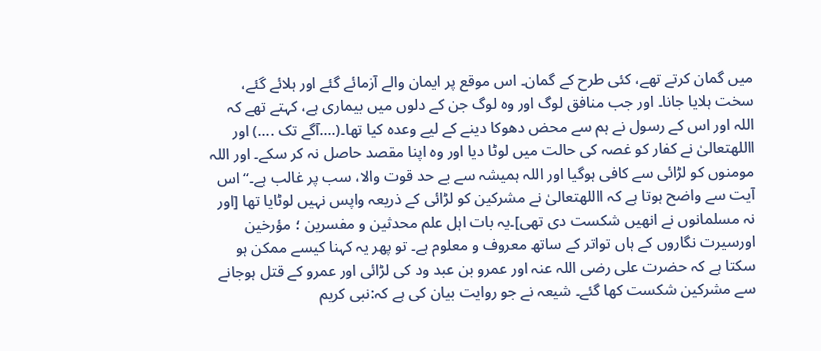میں گمان کرتے تھے، کئی طرح کے گمان۔ اس موقع پر ایمان والے آزمائے گئے اور ہلائے گئے، سخت ہلایا جانا۔ اور جب منافق لوگ اور وہ لوگ جن کے دلوں میں بیماری ہے، کہتے تھے کہ اللہ اور اس کے رسول نے ہم سے محض دھوکا دینے کے لیے وعدہ کیا تھا۔(....آگے تک ....) اور االلهتعالیٰ نے کفار کو غصہ کی حالت میں لوٹا دیا اور وہ اپنا مقصد حاصل نہ کر سکے۔ اور اللہ مومنوں کو لڑائی سے کافی ہوگیا اور اللہ ہمیشہ سے بے حد قوت والا، سب پر غالب ہے۔‘‘ اس آیت سے واضح ہوتا ہے کہ االلهتعالیٰ نے مشرکین کو لڑائی کے ذریعہ واپس نہیں لوٹایا تھا [اور نہ مسلمانوں نے انھیں شکست دی تھی]۔یہ بات اہل علم محدثین و مفسرین ؛ مؤرخین اورسیرت نگاروں کے ہاں تواتر کے ساتھ معروف و معلوم ہے۔ تو پھر یہ کہنا کیسے ممکن ہو سکتا ہے کہ حضرت علی رضی اللہ عنہ اور عمرو بن عبد ود کی لڑائی اور عمرو کے قتل ہوجانے سے مشرکین شکست کھا گئے۔ شیعہ نے جو روایت بیان کی ہے کہ:نبی کریم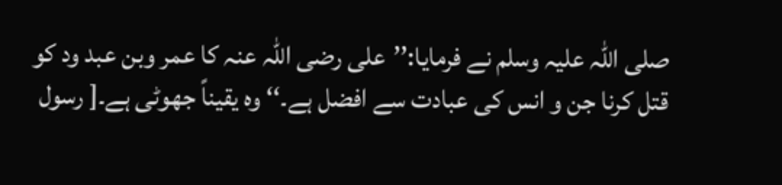صلی اللہ علیہ وسلم نے فرمایا:’’علی رضی اللہ عنہ کا عمر وبن عبد ود کو قتل کرنا جن و انس کی عبادت سے افضل ہے۔‘‘ وہ یقیناً جھوٹی ہے۔[ رسول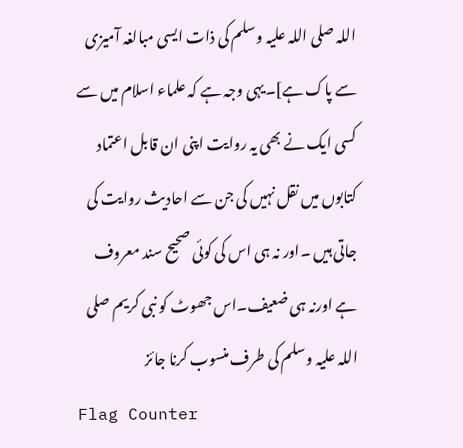اللہ صلی اللہ علیہ وسلم کی ذات ایسی مبالغہ آمیزی سے پاک ہے]۔یہی وجہ ہے کہ علماء اسلام میں سے کسی ایک نے بھی یہ روایت اپنی ان قابل اعتماد کتابوں میں نقل نہیں کی جن سے احادیث روایت کی جاتی ہیں ۔اور نہ ہی اس کی کوئی صحیح سند معروف ہے اورنہ ہی ضعیف۔اس جھوٹ کو نبی کریم صلی اللہ علیہ وسلم کی طرف منسوب کرنا جائز
Flag Counter